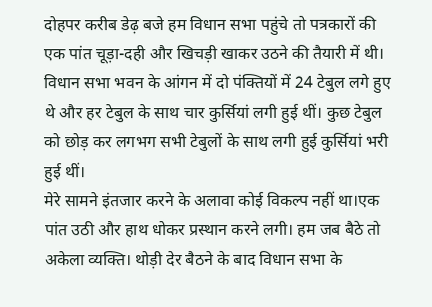दोहपर करीब डेढ़ बजे हम विधान सभा पहुंचे तो पत्रकारों की एक पांत चूड़ा-दही और खिचड़ी खाकर उठने की तैयारी में थी। विधान सभा भवन के आंगन में दो पंक्तियों में 24 टेबुल लगे हुए थे और हर टेबुल के साथ चार कुर्सियां लगी हुई थीं। कुछ टेबुल को छोड़ कर लगभग सभी टेबुलों के साथ लगी हुई कुर्सियां भरी हुई थीं।
मेरे सामने इंतजार करने के अलावा कोई विकल्प नहीं था।एक पांत उठी और हाथ धोकर प्रस्थान करने लगी। हम जब बैठे तो अकेला व्यक्ति। थोड़ी देर बैठने के बाद विधान सभा के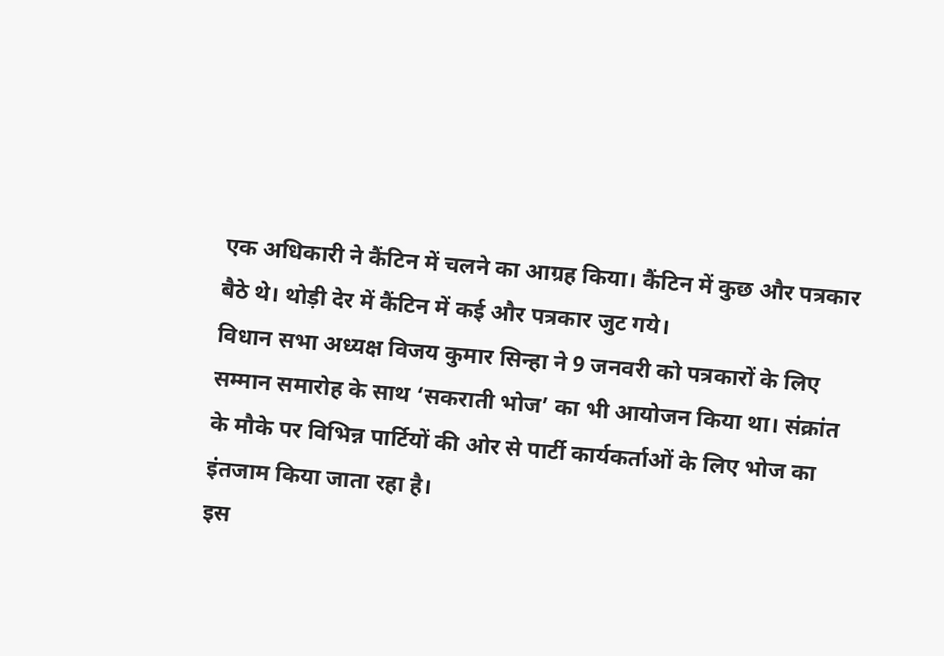एक अधिकारी ने कैंटिन में चलने का आग्रह किया। कैंटिन में कुछ और पत्रकार बैठे थे। थोड़ी देर में कैंटिन में कई और पत्रकार जुट गये।
विधान सभा अध्यक्ष विजय कुमार सिन्हा ने 9 जनवरी को पत्रकारों के लिए सम्मान समारोह के साथ ‘सकराती भोज’ का भी आयोजन किया था। संक्रांत के मौके पर विभिन्न पार्टियों की ओर से पार्टी कार्यकर्ताओं के लिए भोज का इंतजाम किया जाता रहा है।
इस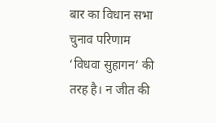बार का विधान सभा चुनाव परिणाम ‘विधवा सुहागन’ की तरह है। न जीत की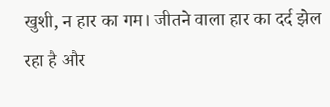खुशी, न हार का गम। जीतने वाला हार का दर्द झेल रहा है और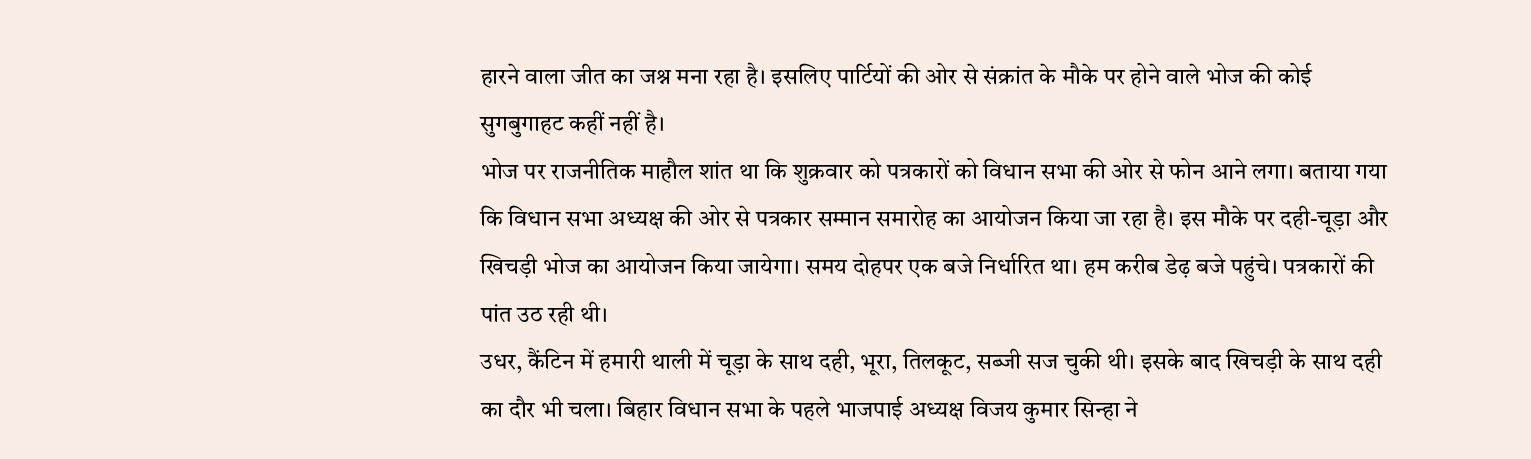हारने वाला जीत का जश्न मना रहा है। इसलिए पार्टियों की ओर से संक्रांत के मौके पर होने वाले भोज की कोई सुगबुगाहट कहीं नहीं है।
भोज पर राजनीतिक माहौल शांत था कि शुक्रवार को पत्रकारों को विधान सभा की ओर से फोन आने लगा। बताया गया कि विधान सभा अध्यक्ष की ओर से पत्रकार सम्मान समारोह का आयोजन किया जा रहा है। इस मौके पर दही-चूड़ा और खिचड़ी भोज का आयोजन किया जायेगा। समय दोहपर एक बजे निर्धारित था। हम करीब डेढ़ बजे पहुंचे। पत्रकारों की पांत उठ रही थी।
उधर, कैंटिन में हमारी थाली में चूड़ा के साथ दही, भूरा, तिलकूट, सब्जी सज चुकी थी। इसके बाद खिचड़ी के साथ दही का दौर भी चला। बिहार विधान सभा के पहले भाजपाई अध्यक्ष विजय कुमार सिन्हा ने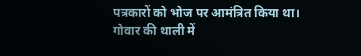पत्रकारों को भोज पर आमंत्रित किया था। गोवार की थाली में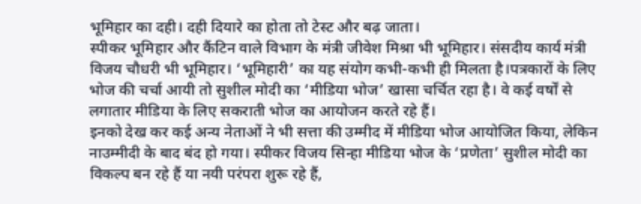भूमिहार का दही। दही दियारे का होता तो टेस्ट और बढ़ जाता।
स्पीकर भूमिहार और कैंटिन वाले विभाग के मंत्री जीवेश मिश्रा भी भूमिहार। संसदीय कार्य मंत्री विजय चौधरी भी भूमिहार। ‘भूमिहारी’ का यह संयोग कभी-कभी ही मिलता है।पत्रकारों के लिए भोज की चर्चा आयी तो सुशील मोदी का ‘मीडिया भोज’ खासा चर्चित रहा है। वे कई वर्षों से लगातार मीडिया के लिए सकराती भोज का आयोजन करते रहे हैं।
इनको देख कर कई अन्य नेताओं ने भी सत्ता की उम्मीद में मीडिया भोज आयोजित किया, लेकिन नाउम्मीदी के बाद बंद हो गया। स्पीकर विजय सिन्हा मीडिया भोज के ‘प्रणेता’ सुशील मोदी का विकल्प बन रहे हैं या नयी परंपरा शुरू रहे हैं,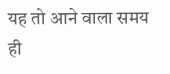यह तो आने वाला समय ही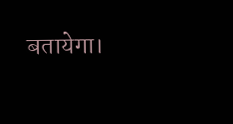बतायेगा।